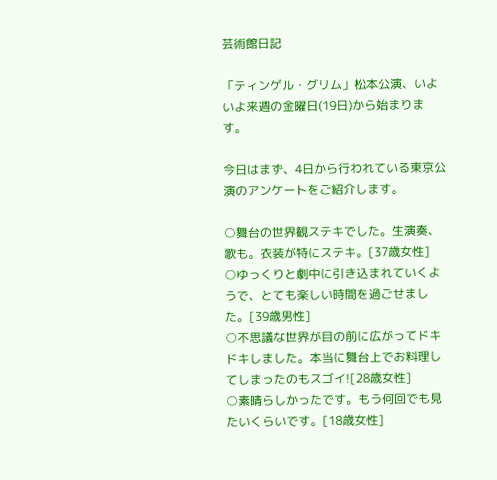芸術館日記

「ティンゲル・グリム」松本公演、いよいよ来週の金曜日(19日)から始まります。

今日はまず、4日から行われている東京公演のアンケートをご紹介します。

○舞台の世界観ステキでした。生演奏、歌も。衣装が特にステキ。[37歳女性]
○ゆっくりと劇中に引き込まれていくようで、とても楽しい時間を過ごせました。[39歳男性]
○不思議な世界が目の前に広がってドキドキしました。本当に舞台上でお料理してしまったのもスゴイ![28歳女性]
○素晴らしかったです。もう何回でも見たいくらいです。[18歳女性]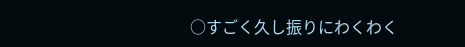○すごく久し振りにわくわく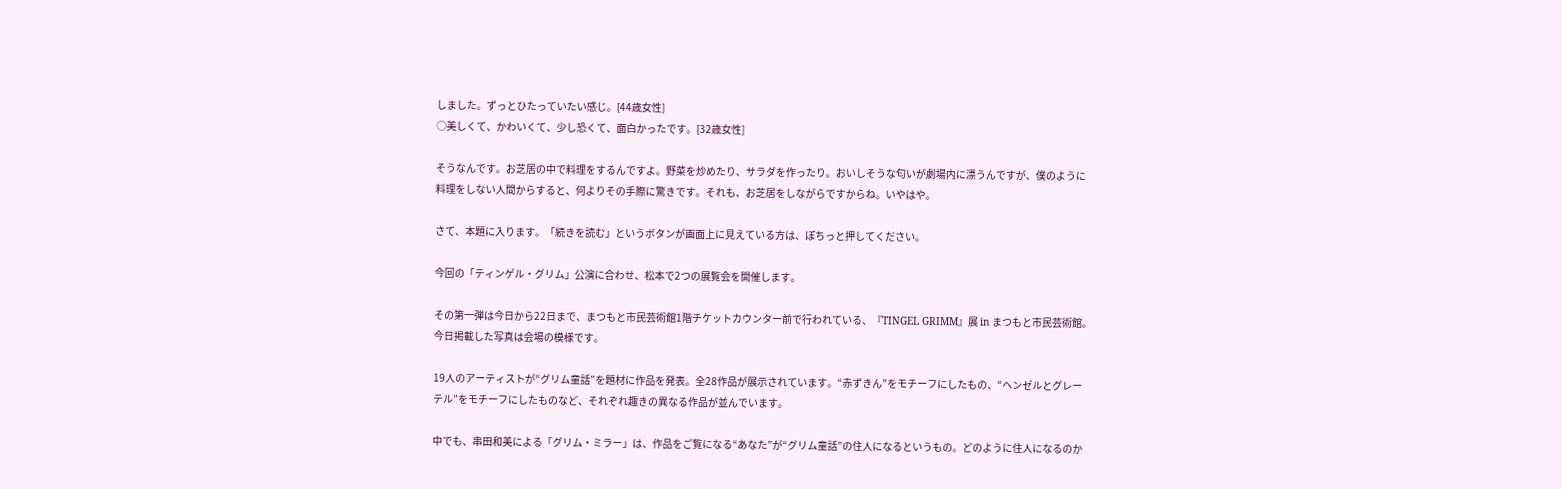しました。ずっとひたっていたい感じ。[44歳女性]
○美しくて、かわいくて、少し恐くて、面白かったです。[32歳女性]

そうなんです。お芝居の中で料理をするんですよ。野菜を炒めたり、サラダを作ったり。おいしそうな匂いが劇場内に漂うんですが、僕のように料理をしない人間からすると、何よりその手際に驚きです。それも、お芝居をしながらですからね。いやはや。

さて、本題に入ります。「続きを読む」というボタンが画面上に見えている方は、ぽちっと押してください。

今回の「ティンゲル・グリム」公演に合わせ、松本で2つの展覧会を開催します。

その第一弾は今日から22日まで、まつもと市民芸術館1階チケットカウンター前で行われている、『TINGEL GRIMM』展 in まつもと市民芸術館。今日掲載した写真は会場の模様です。

19人のアーティストが“グリム童話”を題材に作品を発表。全28作品が展示されています。“赤ずきん”をモチーフにしたもの、“ヘンゼルとグレーテル”をモチーフにしたものなど、それぞれ趣きの異なる作品が並んでいます。

中でも、串田和美による「グリム・ミラー」は、作品をご覧になる“あなた”が“グリム童話”の住人になるというもの。どのように住人になるのか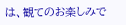は、観てのお楽しみで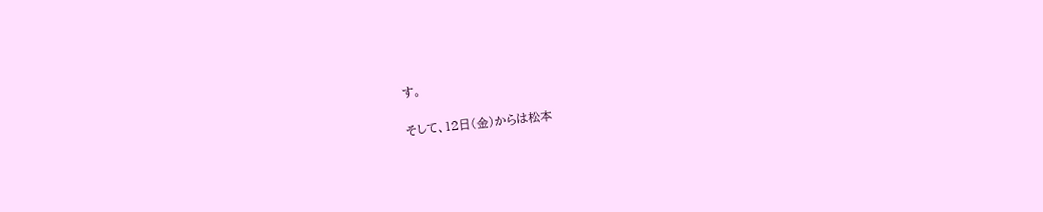す。

そして、12日(金)からは松本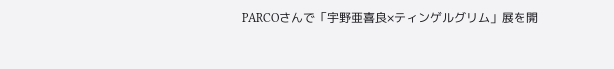PARCOさんで「宇野亜喜良×ティンゲルグリム」展を開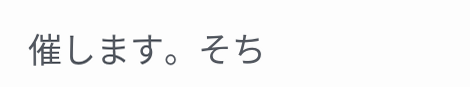催します。そち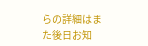らの詳細はまた後日お知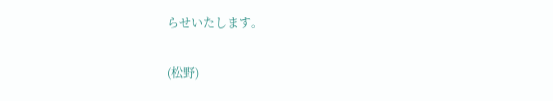らせいたします。

(松野)